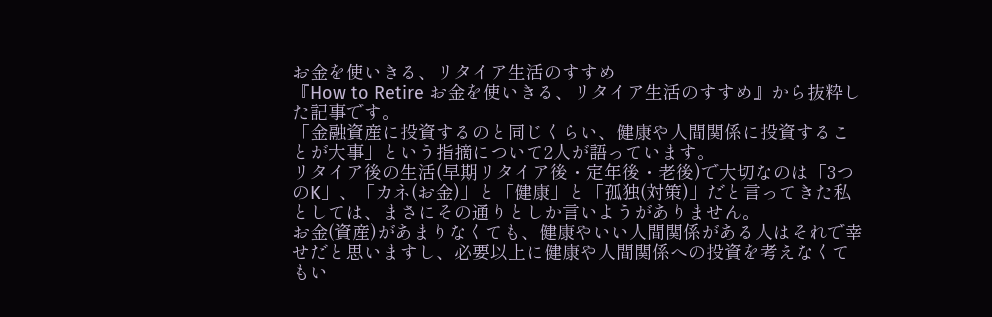お金を使いきる、リタイア生活のすすめ
『How to Retire お金を使いきる、リタイア生活のすすめ』から抜粋した記事です。
「金融資産に投資するのと同じくらい、健康や人間関係に投資することが大事」という指摘について2人が語っています。
リタイア後の生活(早期リタイア後・定年後・老後)で大切なのは「3つのK」、「カネ(お金)」と「健康」と「孤独(対策)」だと言ってきた私としては、まさにその通りとしか言いようがありません。
お金(資産)があまりなくても、健康やいい人間関係がある人はそれで幸せだと思いますし、必要以上に健康や人間関係への投資を考えなくてもい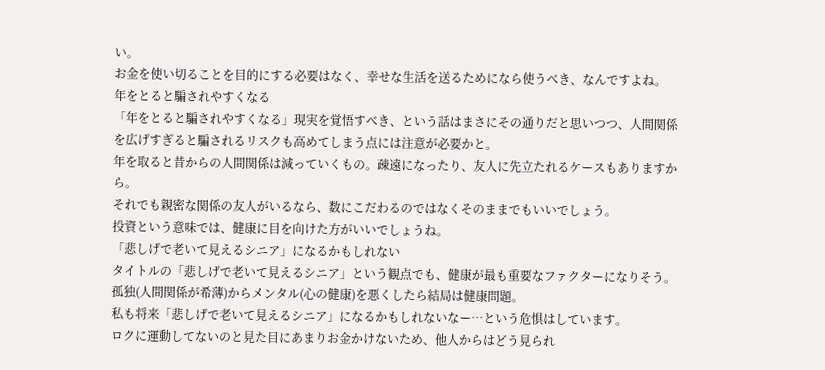い。
お金を使い切ることを目的にする必要はなく、幸せな生活を送るためになら使うべき、なんですよね。
年をとると騙されやすくなる
「年をとると騙されやすくなる」現実を覚悟すべき、という話はまさにその通りだと思いつつ、人間関係を広げすぎると騙されるリスクも高めてしまう点には注意が必要かと。
年を取ると昔からの人間関係は減っていくもの。疎遠になったり、友人に先立たれるケースもありますから。
それでも親密な関係の友人がいるなら、数にこだわるのではなくそのままでもいいでしょう。
投資という意味では、健康に目を向けた方がいいでしょうね。
「悲しげで老いて見えるシニア」になるかもしれない
タイトルの「悲しげで老いて見えるシニア」という観点でも、健康が最も重要なファクターになりそう。
孤独(人間関係が希薄)からメンタル(心の健康)を悪くしたら結局は健康問題。
私も将来「悲しげで老いて見えるシニア」になるかもしれないなー…という危惧はしています。
ロクに運動してないのと見た目にあまりお金かけないため、他人からはどう見られ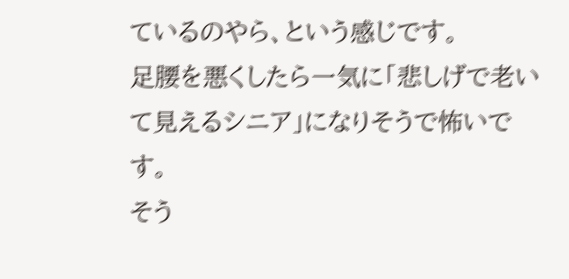ているのやら、という感じです。
足腰を悪くしたら一気に「悲しげで老いて見えるシニア」になりそうで怖いです。
そう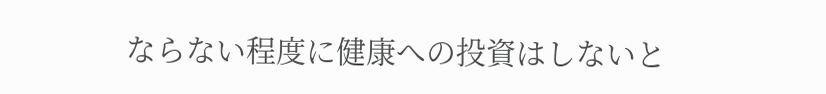ならない程度に健康への投資はしないと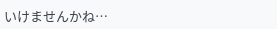いけませんかね…